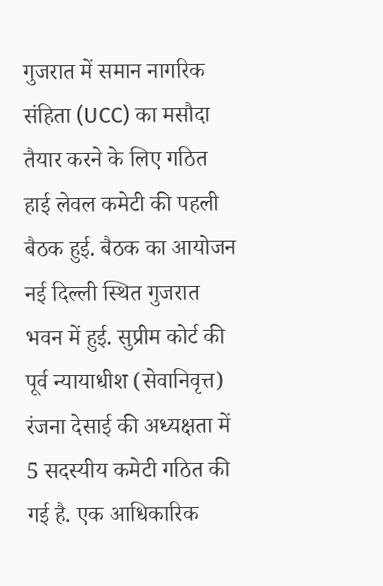गुजरात में समान नागरिक संहिता (UCC) का मसौदा तैयार करने के लिए गठित हाई लेवल कमेटी की पहली बैठक हुई. बैठक का आयोजन नई दिल्ली स्थित गुजरात भवन में हुई. सुप्रीम कोर्ट की पूर्व न्यायाधीश (सेवानिवृत्त) रंजना देसाई की अध्यक्षता में 5 सदस्यीय कमेटी गठित की गई है. एक आधिकारिक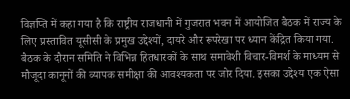विज्ञप्ति में कहा गया है कि राष्ट्रीय राजधानी में गुजरात भवन में आयोजित बैठक में राज्य के लिए प्रस्तावित यूसीसी के प्रमुख उद्देश्यों, दायरे और रूपरेखा पर ध्यान केंद्रित किया गया.
बैठक के दौरान समिति ने विभिन्न हितधारकों के साथ समावेशी विचार-विमर्श के माध्यम से मौजूदा कानूनों की व्यापक समीक्षा की आवश्यकता पर जोर दिया. इसका उद्देश्य एक ऐसा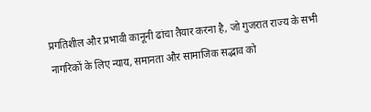प्रगतिशील और प्रभावी कानूनी ढांचा तैयार करना है, जो गुजरात राज्य के सभी नागरिकों के लिए न्याय, समानता और सामाजिक सद्भाव को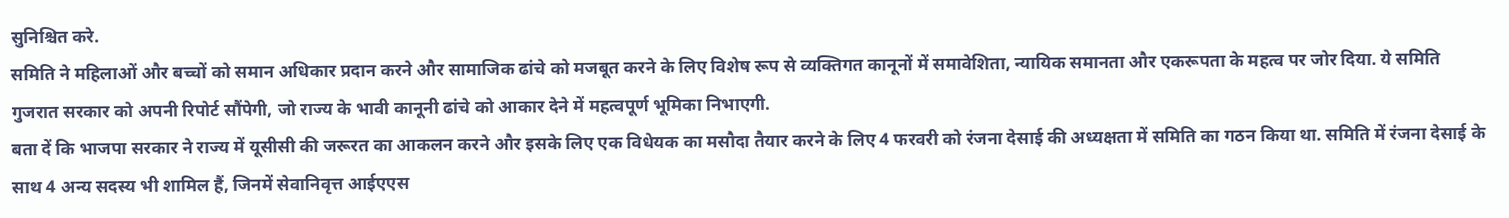सुनिश्चित करे.
समिति ने महिलाओं और बच्चों को समान अधिकार प्रदान करने और सामाजिक ढांचे को मजबूत करने के लिए विशेष रूप से व्यक्तिगत कानूनों में समावेशिता, न्यायिक समानता और एकरूपता के महत्व पर जोर दिया. ये समिति गुजरात सरकार को अपनी रिपोर्ट सौंपेगी, जो राज्य के भावी कानूनी ढांचे को आकार देने में महत्वपूर्ण भूमिका निभाएगी.
बता दें कि भाजपा सरकार ने राज्य में यूसीसी की जरूरत का आकलन करने और इसके लिए एक विधेयक का मसौदा तैयार करने के लिए 4 फरवरी को रंजना देसाई की अध्यक्षता में समिति का गठन किया था. समिति में रंजना देसाई के साथ 4 अन्य सदस्य भी शामिल हैं, जिनमें सेवानिवृत्त आईएएस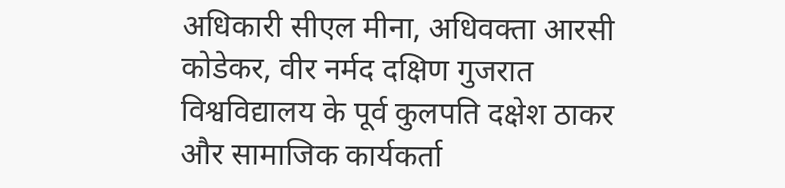अधिकारी सीएल मीना, अधिवक्ता आरसी कोडेकर, वीर नर्मद दक्षिण गुजरात विश्वविद्यालय के पूर्व कुलपति दक्षेश ठाकर और सामाजिक कार्यकर्ता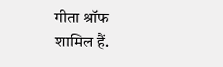गीता श्रॉफ शामिल हैं.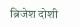ब्रिजेश दोशी